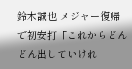鈴木誠也 メジャー復帰で初安打「これからどんどん出していけれ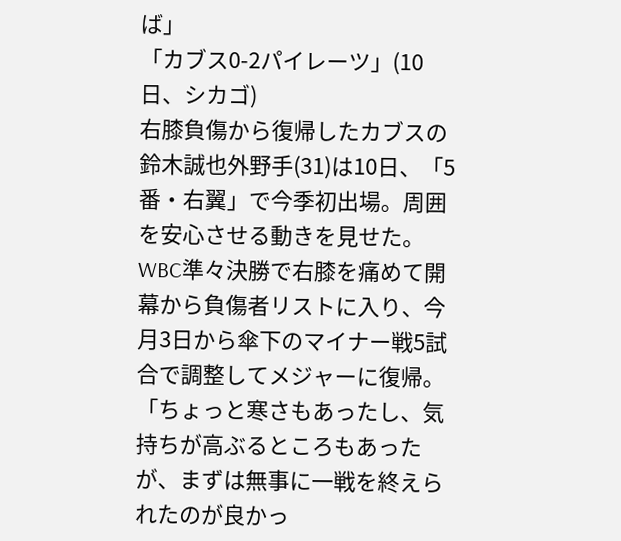ば」
「カブス0-2パイレーツ」(10日、シカゴ)
右膝負傷から復帰したカブスの鈴木誠也外野手(31)は10日、「5番・右翼」で今季初出場。周囲を安心させる動きを見せた。WBC準々決勝で右膝を痛めて開幕から負傷者リストに入り、今月3日から傘下のマイナー戦5試合で調整してメジャーに復帰。「ちょっと寒さもあったし、気持ちが高ぶるところもあったが、まずは無事に一戦を終えられたのが良かっ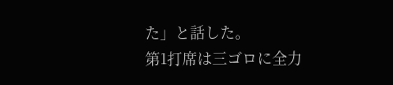た」と話した。
第1打席は三ゴロに全力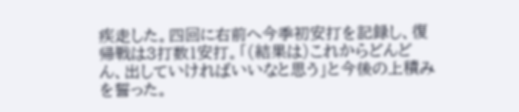疾走した。四回に右前へ今季初安打を記録し、復帰戦は3打数1安打。「(結果は)これからどんどん、出していければいいなと思う」と今後の上積みを誓った。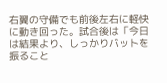右翼の守備でも前後左右に軽快に動き回った。試合後は「今日は結果より、しっかりバットを振ること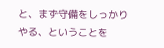と、まず守備をしっかりやる、ということを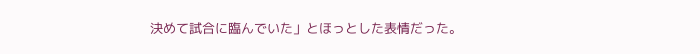決めて試合に臨んでいた」とほっとした表情だった。